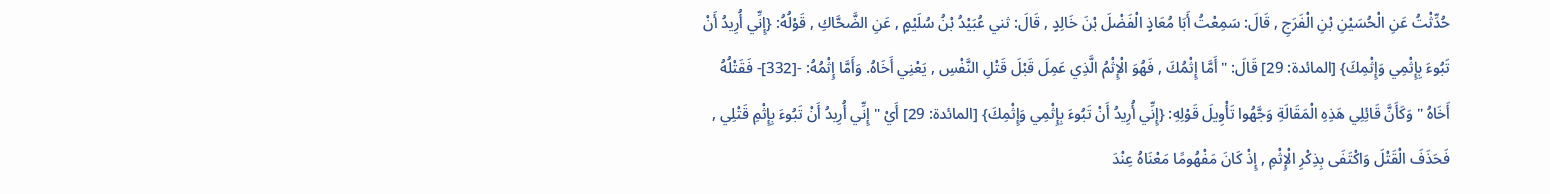حُدِّثْتُ عَنِ الْحُسَيْنِ بْنِ الْفَرَجِ , قَالَ: سَمِعْتُ أَبَا مُعَاذٍ الْفَضْلَ بْنَ خَالِدٍ , قَالَ: ثني عُبَيْدُ بْنُ سُلَيْمٍ , عَنِ الضَّحَّاكِ , قَوْلُهُ: {إِنِّي أُرِيدُ أَنْ تَبُوءَ بِإِثْمِي وَإِثْمِكَ} [المائدة: 29] قَالَ: " أَمَّا إِثْمُكَ , فَهُوَ الْإِثْمُ الَّذِي عَمِلَ قَبْلَ قَتْلِ النَّفْسِ , يَعْنِي أَخَاهُ. وَأَمَّا إِثْمُهُ: -[332]- فَقَتْلُهُ أَخَاهُ " وَكَأَنَّ قَائِلِي هَذِهِ الْمَقَالَةِ وَجَّهُوا تَأْوِيلَ قَوْلِهِ: {إِنِّي أُرِيدُ أَنْ تَبُوءَ بِإِثْمِي وَإِثْمِكَ} [المائدة: 29] أَيْ " إِنِّي أُرِيدُ أَنْ تَبُوءَ بِإِثْمِ قَتْلِي , فَحَذَفَ الْقَتْلَ وَاكْتَفَى بِذِكْرِ الْإِثْمِ , إِذْ كَانَ مَفْهُومًا مَعْنَاهُ عِنْدَ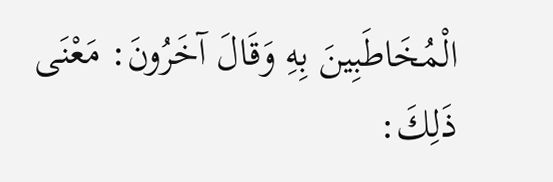الْمُخَاطَبِينَ بِهِ وَقَالَ آخَرُونَ: مَعْنَى ذَلِكَ: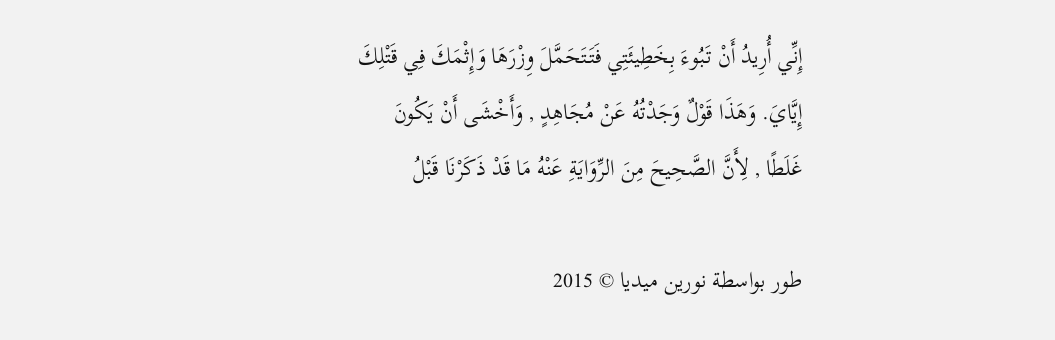إِنِّي أُرِيدُ أَنْ تَبُوءَ بِخَطِيئَتِي فَتَتَحَمَّلَ وِزْرَهَا وَإِثْمَكَ فِي قَتْلِكَ إِيَّايَ. وَهَذَا قَوْلٌ وَجَدْتُهُ عَنْ مُجَاهِدٍ , وَأَخْشَى أَنْ يَكُونَ غَلَطًا , لِأَنَّ الصَّحِيحَ مِنَ الرِّوَايَةِ عَنْهُ مَا قَدْ ذَكَرْنَا قَبْلُ

طور بواسطة نورين ميديا © 2015